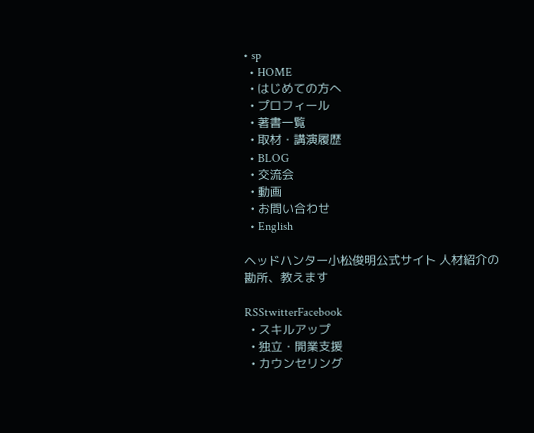• sp
  • HOME
  • はじめての方へ
  • プロフィール
  • 著書一覧
  • 取材・講演履歴
  • BLOG
  • 交流会
  • 動画
  • お問い合わせ
  • English

ヘッドハンター小松俊明公式サイト 人材紹介の勘所、教えます

RSStwitterFacebook
  • スキルアップ
  • 独立・開業支援
  • カウンセリング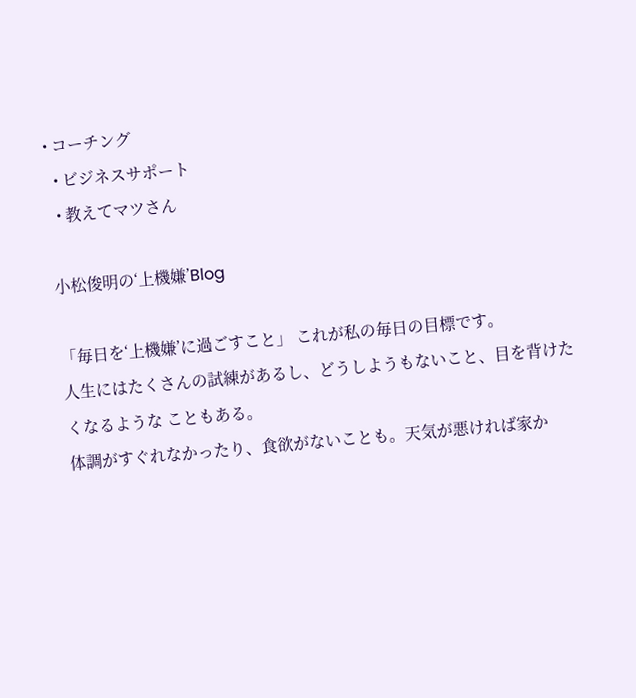• コーチング
  • ビジネスサポート
  • 教えてマツさん

小松俊明の‘上機嫌’Blog

「毎日を‘上機嫌’に過ごすこと」 これが私の毎日の目標です。
人生にはたくさんの試練があるし、どうしようもないこと、目を背けたくなるような こともある。
体調がすぐれなかったり、食欲がないことも。天気が悪ければ家か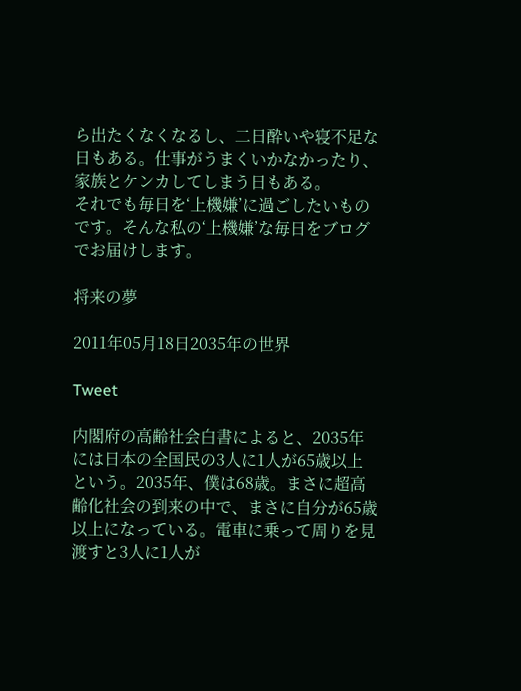ら出たくなくなるし、二日酔いや寝不足な日もある。仕事がうまくいかなかったり、家族とケンカしてしまう日もある。
それでも毎日を‘上機嫌’に過ごしたいものです。そんな私の‘上機嫌’な毎日をブログでお届けします。

将来の夢

2011年05月18日2035年の世界

Tweet

内閣府の高齢社会白書によると、2035年には日本の全国民の3人に1人が65歳以上という。2035年、僕は68歳。まさに超高齢化社会の到来の中で、まさに自分が65歳以上になっている。電車に乗って周りを見渡すと3人に1人が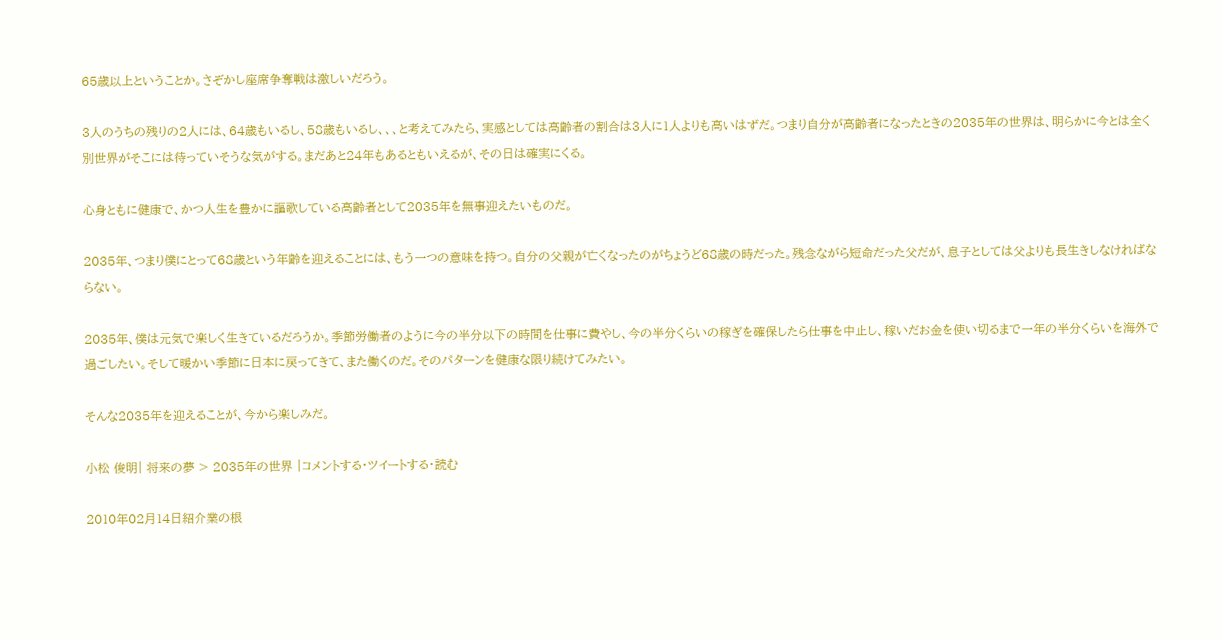65歳以上ということか。さぞかし座席争奪戦は激しいだろう。

3人のうちの残りの2人には、64歳もいるし、58歳もいるし、、、と考えてみたら、実感としては高齢者の割合は3人に1人よりも高いはずだ。つまり自分が高齢者になったときの2035年の世界は、明らかに今とは全く別世界がそこには待っていそうな気がする。まだあと24年もあるともいえるが、その日は確実にくる。

心身ともに健康で、かつ人生を豊かに謳歌している高齢者として2035年を無事迎えたいものだ。

2035年、つまり僕にとって68歳という年齢を迎えることには、もう一つの意味を持つ。自分の父親が亡くなったのがちょうど68歳の時だった。残念ながら短命だった父だが、息子としては父よりも長生きしなければならない。

2035年、僕は元気で楽しく生きているだろうか。季節労働者のように今の半分以下の時間を仕事に費やし、今の半分くらいの稼ぎを確保したら仕事を中止し、稼いだお金を使い切るまで一年の半分くらいを海外で過ごしたい。そして暖かい季節に日本に戻ってきて、また働くのだ。そのパターンを健康な限り続けてみたい。

そんな2035年を迎えることが、今から楽しみだ。

小松 俊明| 将来の夢 > 2035年の世界 |コメントする・ツイートする・読む

2010年02月14日紹介業の根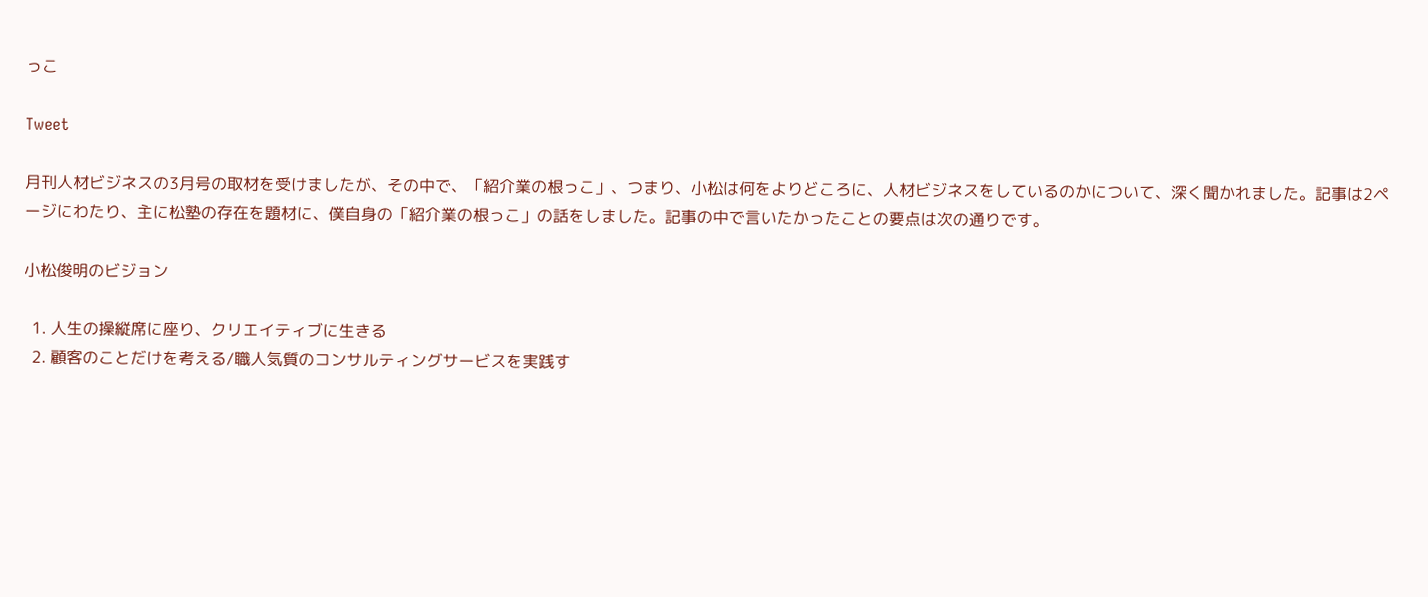っこ

Tweet

月刊人材ビジネスの3月号の取材を受けましたが、その中で、「紹介業の根っこ」、つまり、小松は何をよりどころに、人材ビジネスをしているのかについて、深く聞かれました。記事は2ページにわたり、主に松塾の存在を題材に、僕自身の「紹介業の根っこ」の話をしました。記事の中で言いたかったことの要点は次の通りです。

小松俊明のビジョン

  1. 人生の操縦席に座り、クリエイティブに生きる
  2. 顧客のことだけを考える/職人気質のコンサルティングサービスを実践す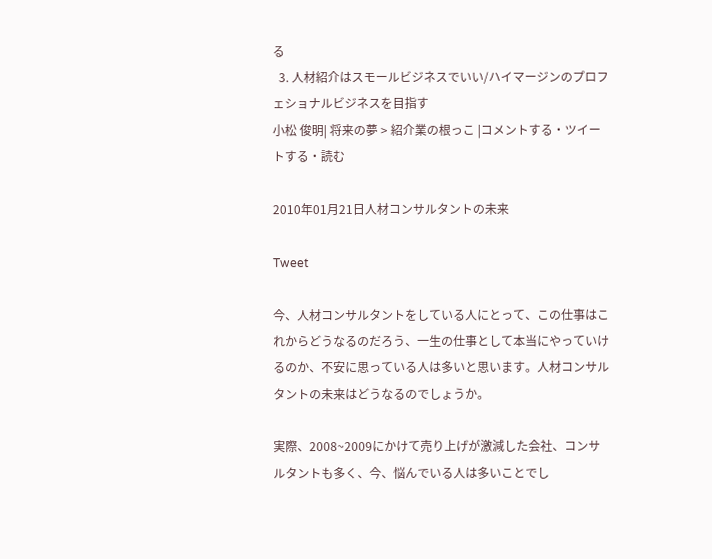る
  3. 人材紹介はスモールビジネスでいい/ハイマージンのプロフェショナルビジネスを目指す
小松 俊明| 将来の夢 > 紹介業の根っこ |コメントする・ツイートする・読む

2010年01月21日人材コンサルタントの未来

Tweet

今、人材コンサルタントをしている人にとって、この仕事はこれからどうなるのだろう、一生の仕事として本当にやっていけるのか、不安に思っている人は多いと思います。人材コンサルタントの未来はどうなるのでしょうか。

実際、2008~2009にかけて売り上げが激減した会社、コンサルタントも多く、今、悩んでいる人は多いことでし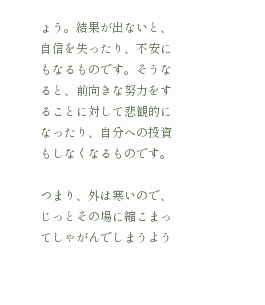ょう。結果が出ないと、自信を失ったり、不安にもなるものです。そうなると、前向きな努力をすることに対して悲観的になったり、自分への投資もしなくなるものです。

つまり、外は寒いので、じっとその場に縮こまってしゃがんでしまうよう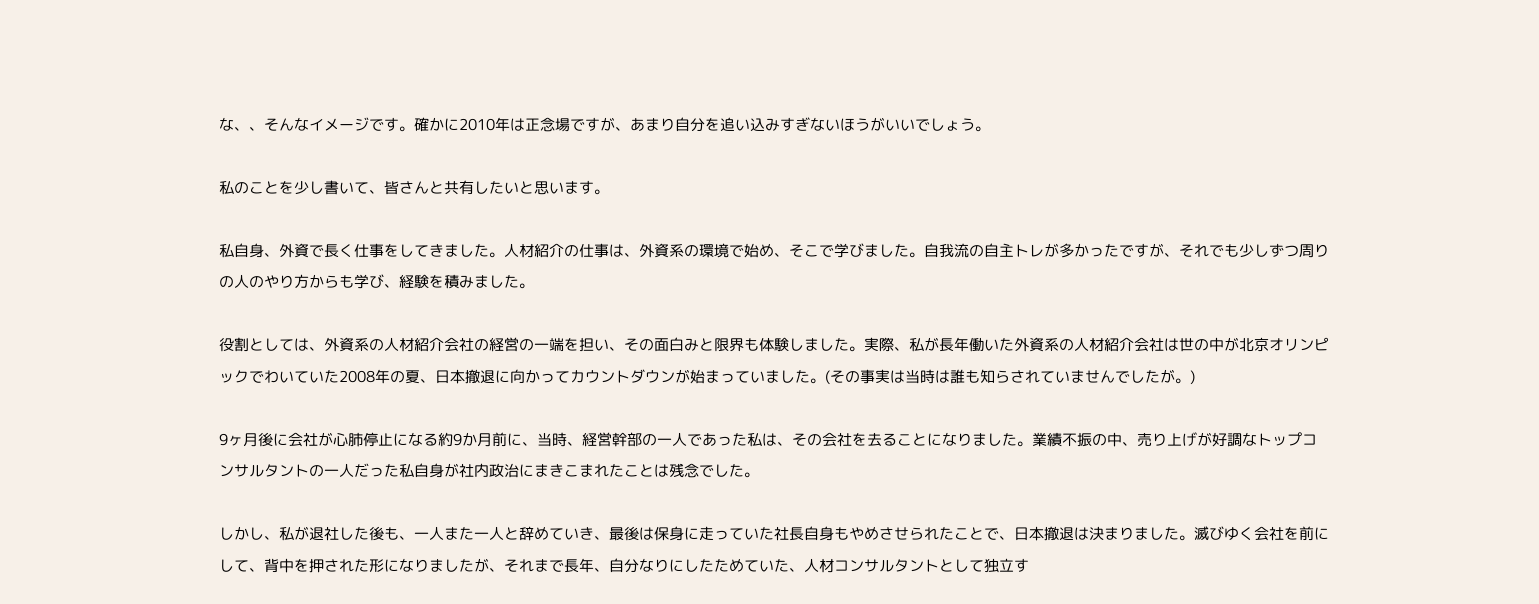な、、そんなイメージです。確かに2010年は正念場ですが、あまり自分を追い込みすぎないほうがいいでしょう。

私のことを少し書いて、皆さんと共有したいと思います。

私自身、外資で長く仕事をしてきました。人材紹介の仕事は、外資系の環境で始め、そこで学びました。自我流の自主トレが多かったですが、それでも少しずつ周りの人のやり方からも学び、経験を積みました。

役割としては、外資系の人材紹介会社の経営の一端を担い、その面白みと限界も体験しました。実際、私が長年働いた外資系の人材紹介会社は世の中が北京オリンピックでわいていた2008年の夏、日本撤退に向かってカウントダウンが始まっていました。(その事実は当時は誰も知らされていませんでしたが。)

9ヶ月後に会社が心肺停止になる約9か月前に、当時、経営幹部の一人であった私は、その会社を去ることになりました。業績不振の中、売り上げが好調なトップコンサルタントの一人だった私自身が社内政治にまきこまれたことは残念でした。

しかし、私が退社した後も、一人また一人と辞めていき、最後は保身に走っていた社長自身もやめさせられたことで、日本撤退は決まりました。滅びゆく会社を前にして、背中を押された形になりましたが、それまで長年、自分なりにしたためていた、人材コンサルタントとして独立す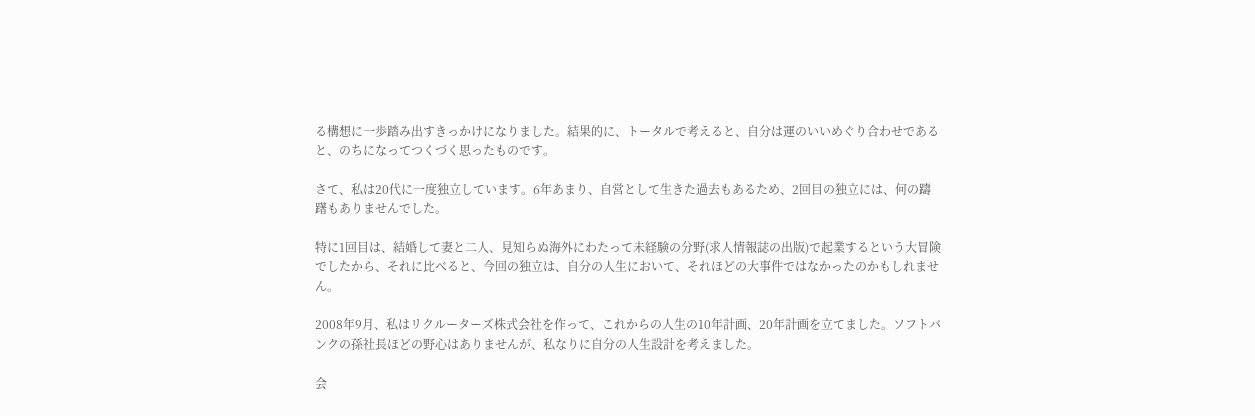る構想に一歩踏み出すきっかけになりました。結果的に、トータルで考えると、自分は運のいいめぐり合わせであると、のちになってつくづく思ったものです。

さて、私は20代に一度独立しています。6年あまり、自営として生きた過去もあるため、2回目の独立には、何の躊躇もありませんでした。

特に1回目は、結婚して妻と二人、見知らぬ海外にわたって未経験の分野(求人情報誌の出版)で起業するという大冒険でしたから、それに比べると、今回の独立は、自分の人生において、それほどの大事件ではなかったのかもしれません。

2008年9月、私はリクルーターズ株式会社を作って、これからの人生の10年計画、20年計画を立てました。ソフトバンクの孫社長ほどの野心はありませんが、私なりに自分の人生設計を考えました。

会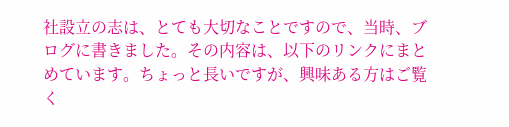社設立の志は、とても大切なことですので、当時、ブログに書きました。その内容は、以下のリンクにまとめています。ちょっと長いですが、興味ある方はご覧く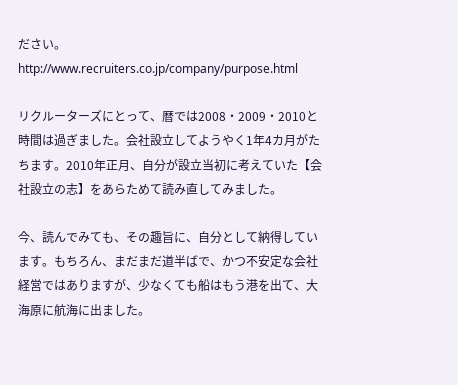ださい。
http://www.recruiters.co.jp/company/purpose.html

リクルーターズにとって、暦では2008・2009・2010と時間は過ぎました。会社設立してようやく1年4カ月がたちます。2010年正月、自分が設立当初に考えていた【会社設立の志】をあらためて読み直してみました。

今、読んでみても、その趣旨に、自分として納得しています。もちろん、まだまだ道半ばで、かつ不安定な会社経営ではありますが、少なくても船はもう港を出て、大海原に航海に出ました。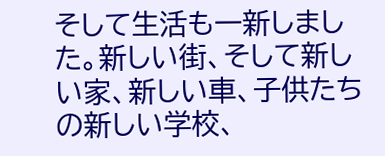そして生活も一新しました。新しい街、そして新しい家、新しい車、子供たちの新しい学校、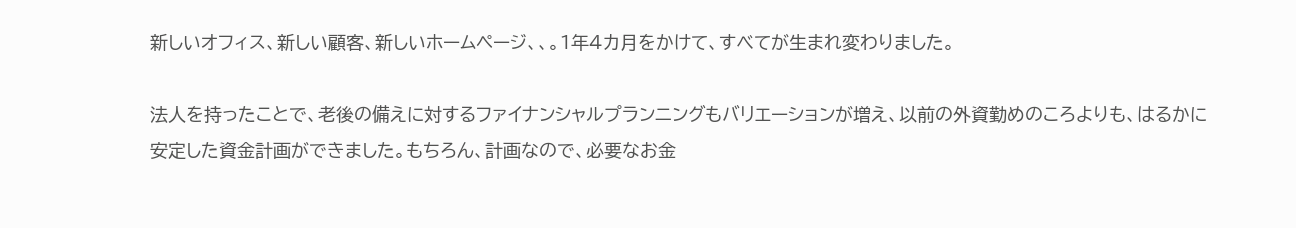新しいオフィス、新しい顧客、新しいホームページ、、。1年4カ月をかけて、すべてが生まれ変わりました。

法人を持ったことで、老後の備えに対するファイナンシャルプランニングもバリエーションが増え、以前の外資勤めのころよりも、はるかに安定した資金計画ができました。もちろん、計画なので、必要なお金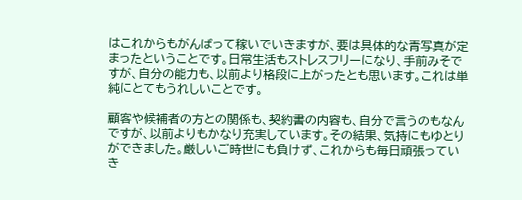はこれからもがんばって稼いでいきますが、要は具体的な青写真が定まったということです。日常生活もストレスフリーになり、手前みそですが、自分の能力も、以前より格段に上がったとも思います。これは単純にとてもうれしいことです。

顧客や候補者の方との関係も、契約書の内容も、自分で言うのもなんですが、以前よりもかなり充実しています。その結果、気持にもゆとりができました。厳しいご時世にも負けず、これからも毎日頑張っていき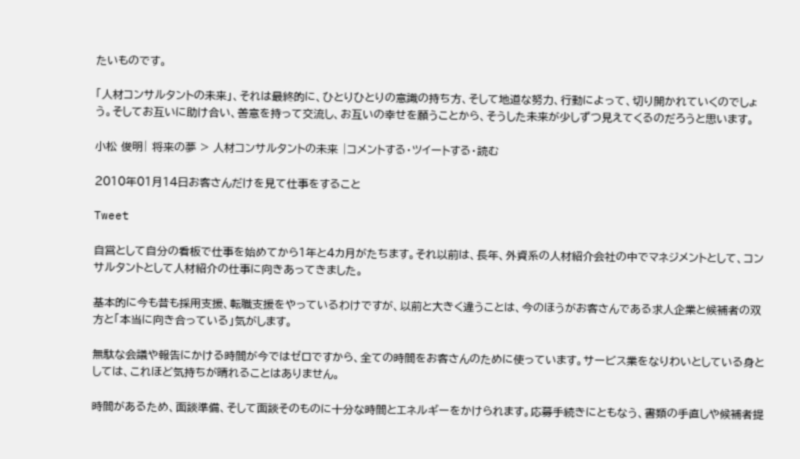たいものです。

「人材コンサルタントの未来」、それは最終的に、ひとりひとりの意識の持ち方、そして地道な努力、行動によって、切り開かれていくのでしょう。そしてお互いに助け合い、善意を持って交流し、お互いの幸せを願うことから、そうした未来が少しずつ見えてくるのだろうと思います。

小松 俊明| 将来の夢 > 人材コンサルタントの未来 |コメントする・ツイートする・読む

2010年01月14日お客さんだけを見て仕事をすること

Tweet

自営として自分の看板で仕事を始めてから1年と4カ月がたちます。それ以前は、長年、外資系の人材紹介会社の中でマネジメントとして、コンサルタントとして人材紹介の仕事に向きあってきました。

基本的に今も昔も採用支援、転職支援をやっているわけですが、以前と大きく違うことは、今のほうがお客さんである求人企業と候補者の双方と「本当に向き合っている」気がします。

無駄な会議や報告にかける時間が今ではゼロですから、全ての時間をお客さんのために使っています。サービス業をなりわいとしている身としては、これほど気持ちが晴れることはありません。

時間があるため、面談準備、そして面談そのものに十分な時間とエネルギーをかけられます。応募手続きにともなう、書類の手直しや候補者提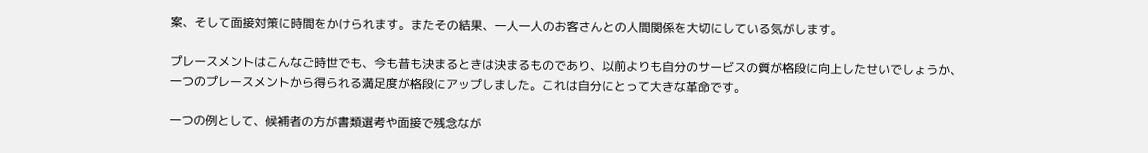案、そして面接対策に時間をかけられます。またその結果、一人一人のお客さんとの人間関係を大切にしている気がします。

プレースメントはこんなご時世でも、今も昔も決まるときは決まるものであり、以前よりも自分のサービスの質が格段に向上したせいでしょうか、一つのプレースメントから得られる満足度が格段にアップしました。これは自分にとって大きな革命です。

一つの例として、候補者の方が書類選考や面接で残念なが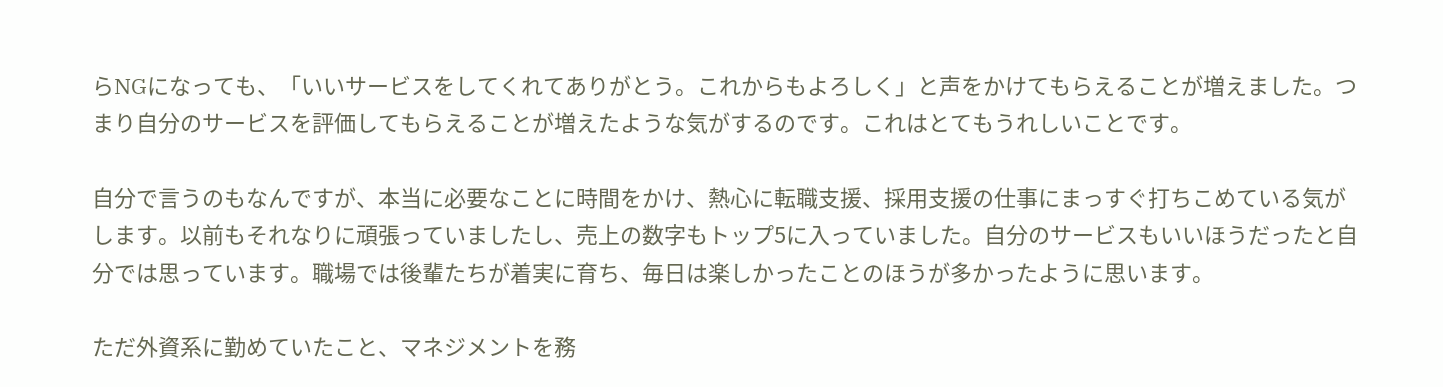らNGになっても、「いいサービスをしてくれてありがとう。これからもよろしく」と声をかけてもらえることが増えました。つまり自分のサービスを評価してもらえることが増えたような気がするのです。これはとてもうれしいことです。

自分で言うのもなんですが、本当に必要なことに時間をかけ、熱心に転職支援、採用支援の仕事にまっすぐ打ちこめている気がします。以前もそれなりに頑張っていましたし、売上の数字もトップ5に入っていました。自分のサービスもいいほうだったと自分では思っています。職場では後輩たちが着実に育ち、毎日は楽しかったことのほうが多かったように思います。

ただ外資系に勤めていたこと、マネジメントを務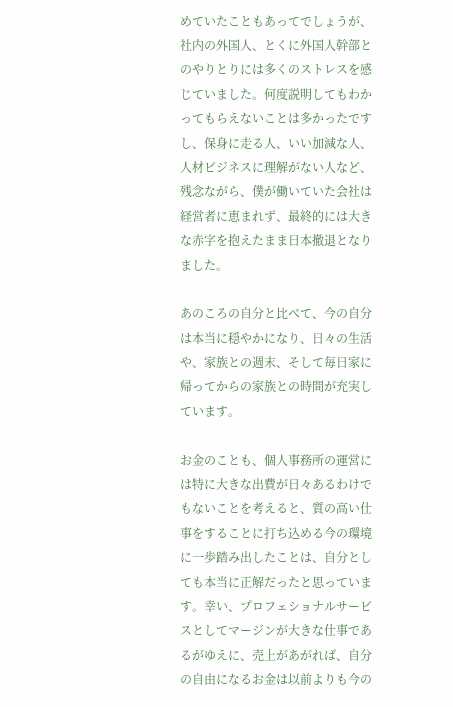めていたこともあってでしょうが、社内の外国人、とくに外国人幹部とのやりとりには多くのストレスを感じていました。何度説明してもわかってもらえないことは多かったですし、保身に走る人、いい加減な人、人材ビジネスに理解がない人など、残念ながら、僕が働いていた会社は経営者に恵まれず、最終的には大きな赤字を抱えたまま日本撤退となりました。

あのころの自分と比べて、今の自分は本当に穏やかになり、日々の生活や、家族との週末、そして毎日家に帰ってからの家族との時間が充実しています。

お金のことも、個人事務所の運営には特に大きな出費が日々あるわけでもないことを考えると、質の高い仕事をすることに打ち込める今の環境に一歩踏み出したことは、自分としても本当に正解だったと思っています。幸い、プロフェショナルサービスとしてマージンが大きな仕事であるがゆえに、売上があがれば、自分の自由になるお金は以前よりも今の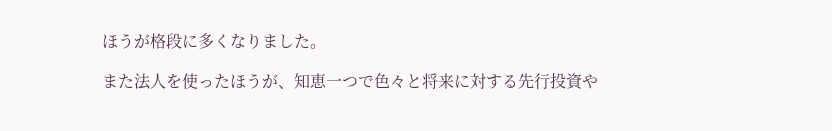ほうが格段に多くなりました。

また法人を使ったほうが、知恵一つで色々と将来に対する先行投資や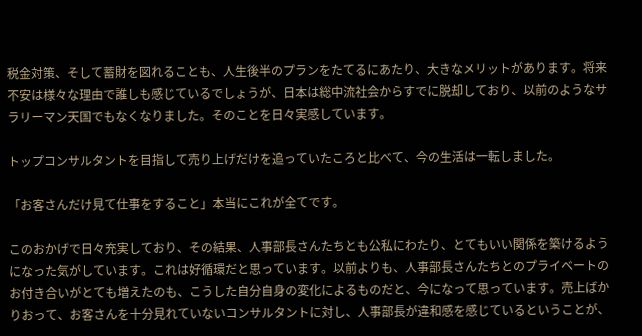税金対策、そして蓄財を図れることも、人生後半のプランをたてるにあたり、大きなメリットがあります。将来不安は様々な理由で誰しも感じているでしょうが、日本は総中流社会からすでに脱却しており、以前のようなサラリーマン天国でもなくなりました。そのことを日々実感しています。

トップコンサルタントを目指して売り上げだけを追っていたころと比べて、今の生活は一転しました。

「お客さんだけ見て仕事をすること」本当にこれが全てです。

このおかげで日々充実しており、その結果、人事部長さんたちとも公私にわたり、とてもいい関係を築けるようになった気がしています。これは好循環だと思っています。以前よりも、人事部長さんたちとのプライベートのお付き合いがとても増えたのも、こうした自分自身の変化によるものだと、今になって思っています。売上ばかりおって、お客さんを十分見れていないコンサルタントに対し、人事部長が違和感を感じているということが、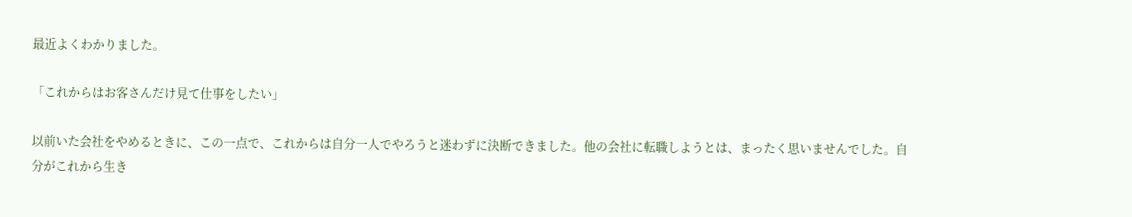最近よくわかりました。

「これからはお客さんだけ見て仕事をしたい」

以前いた会社をやめるときに、この一点で、これからは自分一人でやろうと迷わずに決断できました。他の会社に転職しようとは、まったく思いませんでした。自分がこれから生き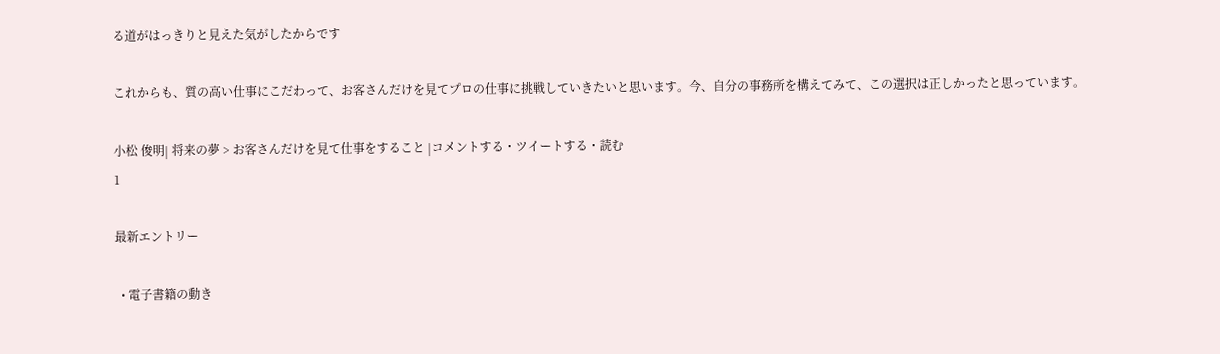る道がはっきりと見えた気がしたからです

これからも、質の高い仕事にこだわって、お客さんだけを見てプロの仕事に挑戦していきたいと思います。今、自分の事務所を構えてみて、この選択は正しかったと思っています。

小松 俊明| 将来の夢 > お客さんだけを見て仕事をすること |コメントする・ツイートする・読む
1

最新エントリー

  • 電子書籍の動き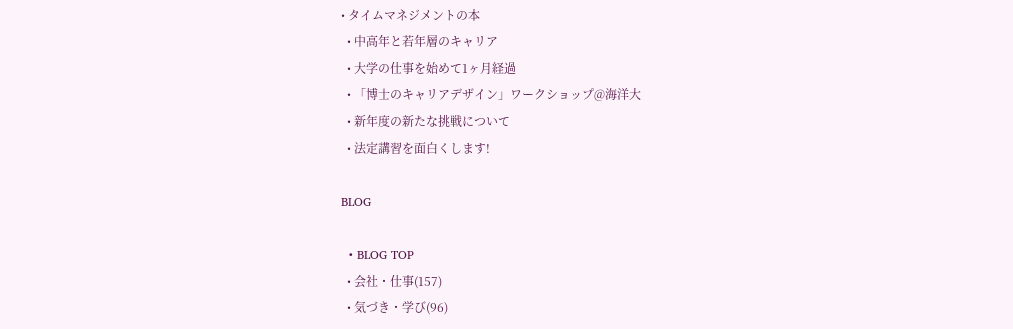• タイムマネジメントの本
  • 中高年と若年層のキャリア
  • 大学の仕事を始めて1ヶ月経過
  • 「博士のキャリアデザイン」ワークショップ@海洋大
  • 新年度の新たな挑戦について
  • 法定講習を面白くします!

BLOG

  • BLOG TOP
  • 会社・仕事(157)
  • 気づき・学び(96)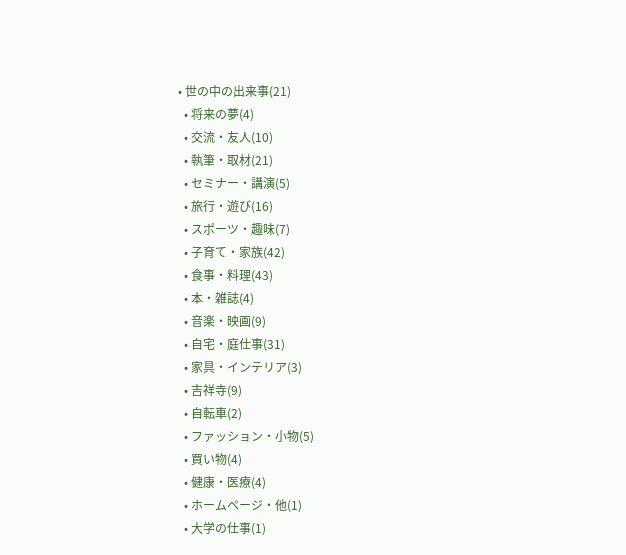• 世の中の出来事(21)
  • 将来の夢(4)
  • 交流・友人(10)
  • 執筆・取材(21)
  • セミナー・講演(5)
  • 旅行・遊び(16)
  • スポーツ・趣味(7)
  • 子育て・家族(42)
  • 食事・料理(43)
  • 本・雑誌(4)
  • 音楽・映画(9)
  • 自宅・庭仕事(31)
  • 家具・インテリア(3)
  • 吉祥寺(9)
  • 自転車(2)
  • ファッション・小物(5)
  • 買い物(4)
  • 健康・医療(4)
  • ホームページ・他(1)
  • 大学の仕事(1)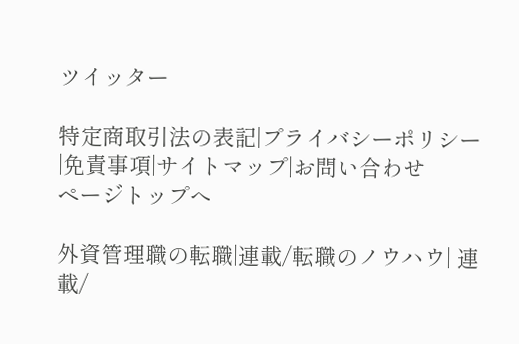ツイッター

特定商取引法の表記|プライバシーポリシー|免責事項|サイトマップ|お問い合わせ
ページトップへ

外資管理職の転職|連載/転職のノウハウ| 連載/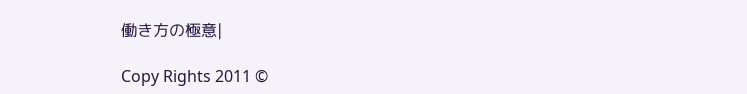働き方の極意|

Copy Rights 2011 ©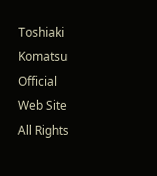Toshiaki Komatsu Official Web Site All Rights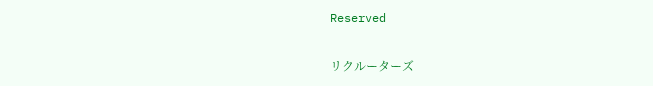Reserved

リクルーターズ